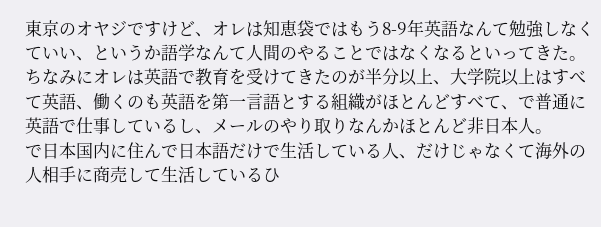東京のオヤジですけど、オレは知恵袋ではもう8-9年英語なんて勉強しなくていい、というか語学なんて人間のやることではなくなるといってきた。ちなみにオレは英語で教育を受けてきたのが半分以上、大学院以上はすべて英語、働くのも英語を第一言語とする組織がほとんどすべて、で普通に英語で仕事しているし、メールのやり取りなんかほとんど非日本人。
で日本国内に住んで日本語だけで生活している人、だけじゃなくて海外の人相手に商売して生活しているひ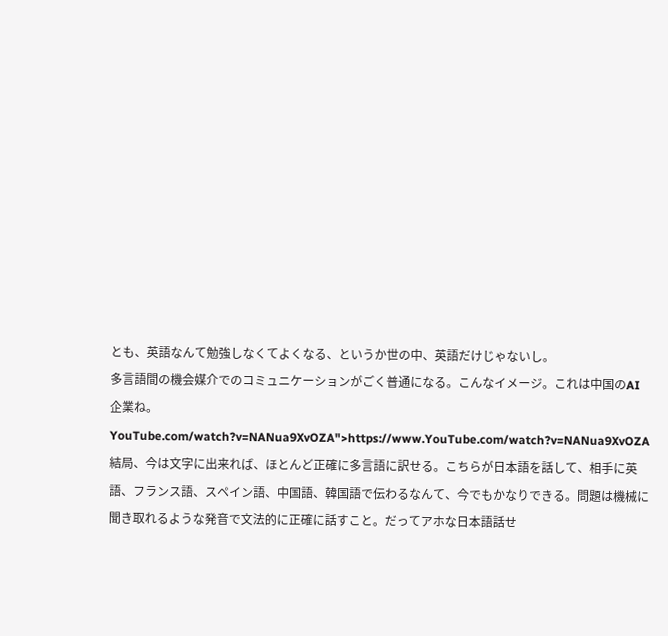とも、英語なんて勉強しなくてよくなる、というか世の中、英語だけじゃないし。
多言語間の機会媒介でのコミュニケーションがごく普通になる。こんなイメージ。これは中国のAI企業ね。
YouTube.com/watch?v=NANua9XvOZA">https://www.YouTube.com/watch?v=NANua9XvOZA
結局、今は文字に出来れば、ほとんど正確に多言語に訳せる。こちらが日本語を話して、相手に英語、フランス語、スペイン語、中国語、韓国語で伝わるなんて、今でもかなりできる。問題は機械に聞き取れるような発音で文法的に正確に話すこと。だってアホな日本語話せ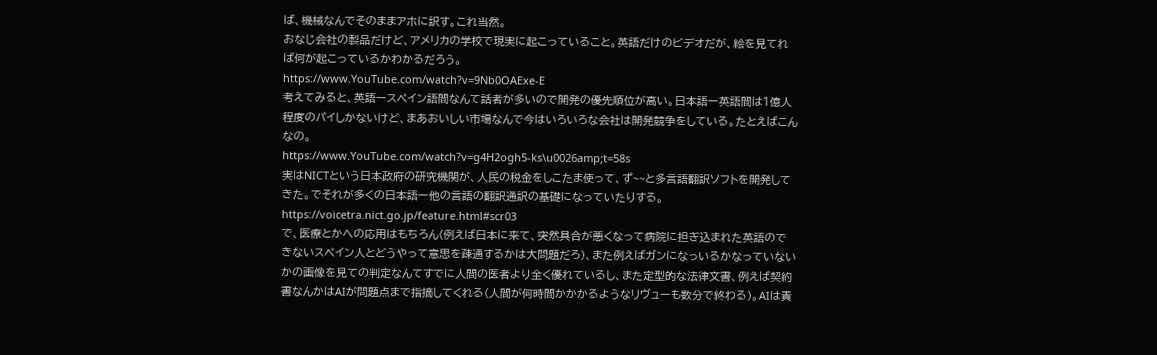ば、機械なんでそのままアホに訳す。これ当然。
おなじ会社の製品だけど、アメリカの学校で現実に起こっていること。英語だけのビデオだが、絵を見てれば何が起こっているかわかるだろう。
https://www.YouTube.com/watch?v=9Nb0OAExe-E
考えてみると、英語ースペイン語間なんて話者が多いので開発の優先順位が高い。日本語ー英語間は1億人程度のパイしかないけど、まあおいしい市場なんで今はいろいろな会社は開発競争をしている。たとえばこんなの。
https://www.YouTube.com/watch?v=g4H2ogh5-ks\u0026amp;t=58s
実はNICTという日本政府の研究機関が、人民の税金をしこたま使って、ず~~と多言語翻訳ソフトを開発してきた。でそれが多くの日本語ー他の言語の翻訳通訳の基礎になっていたりする。
https://voicetra.nict.go.jp/feature.html#scr03
で、医療とかへの応用はもちろん(例えば日本に来て、突然具合が悪くなって病院に担ぎ込まれた英語のできないスペイン人とどうやって意思を疎通するかは大問題だろ)、また例えばガンになっいるかなっていないかの画像を見ての判定なんてすでに人間の医者より全く優れているし、また定型的な法律文書、例えば契約書なんかはAIが問題点まで指摘してくれる(人間が何時間かかかるようなリヴューも数分で終わる)。AIは責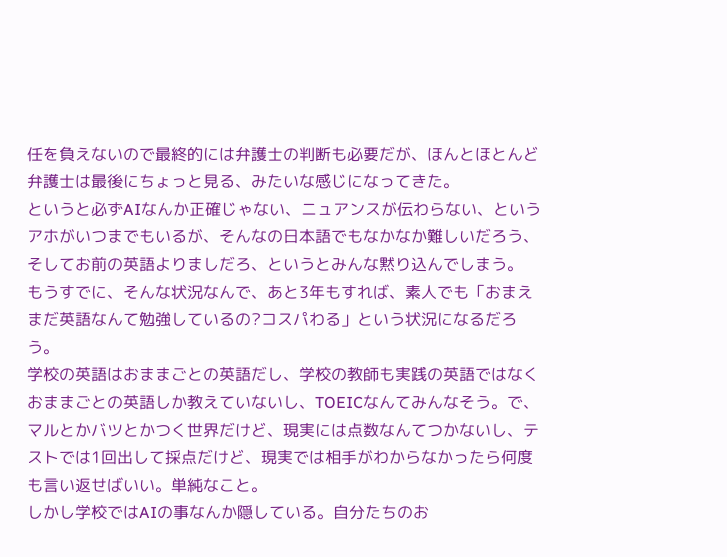任を負えないので最終的には弁護士の判断も必要だが、ほんとほとんど弁護士は最後にちょっと見る、みたいな感じになってきた。
というと必ずAIなんか正確じゃない、ニュアンスが伝わらない、というアホがいつまでもいるが、そんなの日本語でもなかなか難しいだろう、そしてお前の英語よりましだろ、というとみんな黙り込んでしまう。
もうすでに、そんな状況なんで、あと3年もすれば、素人でも「おまえまだ英語なんて勉強しているの?コスパわる」という状況になるだろう。
学校の英語はおままごとの英語だし、学校の教師も実践の英語ではなくおままごとの英語しか教えていないし、TOEICなんてみんなそう。で、マルとかバツとかつく世界だけど、現実には点数なんてつかないし、テストでは1回出して採点だけど、現実では相手がわからなかったら何度も言い返せばいい。単純なこと。
しかし学校ではAIの事なんか隠している。自分たちのお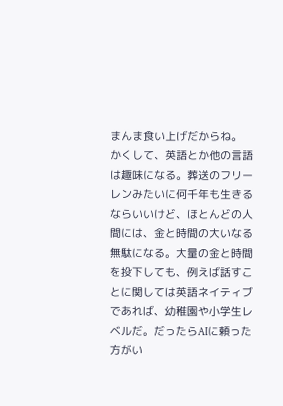まんま食い上げだからね。
かくして、英語とか他の言語は趣味になる。葬送のフリーレンみたいに何千年も生きるならいいけど、ほとんどの人間には、金と時間の大いなる無駄になる。大量の金と時間を投下しても、例えば話すことに関しては英語ネイティブであれば、幼稚園や小学生レベルだ。だったらAIに頼った方がい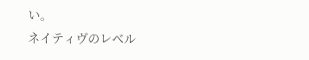い。
ネイティヴのレベル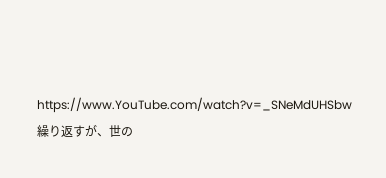https://www.YouTube.com/watch?v=_SNeMdUHSbw
繰り返すが、世の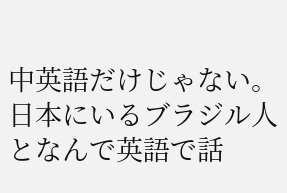中英語だけじゃない。日本にいるブラジル人となんで英語で話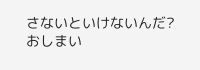さないといけないんだ?
おしまい